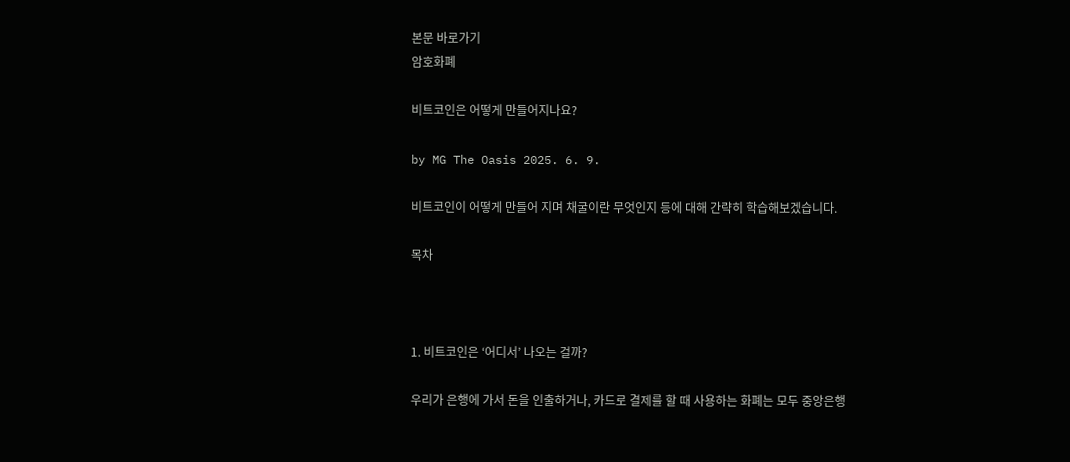본문 바로가기
암호화폐

비트코인은 어떻게 만들어지나요?

by MG The Oasis 2025. 6. 9.

비트코인이 어떻게 만들어 지며 채굴이란 무엇인지 등에 대해 간략히 학습해보겠습니다.

목차



1. 비트코인은 ‘어디서’ 나오는 걸까?

우리가 은행에 가서 돈을 인출하거나, 카드로 결제를 할 때 사용하는 화폐는 모두 중앙은행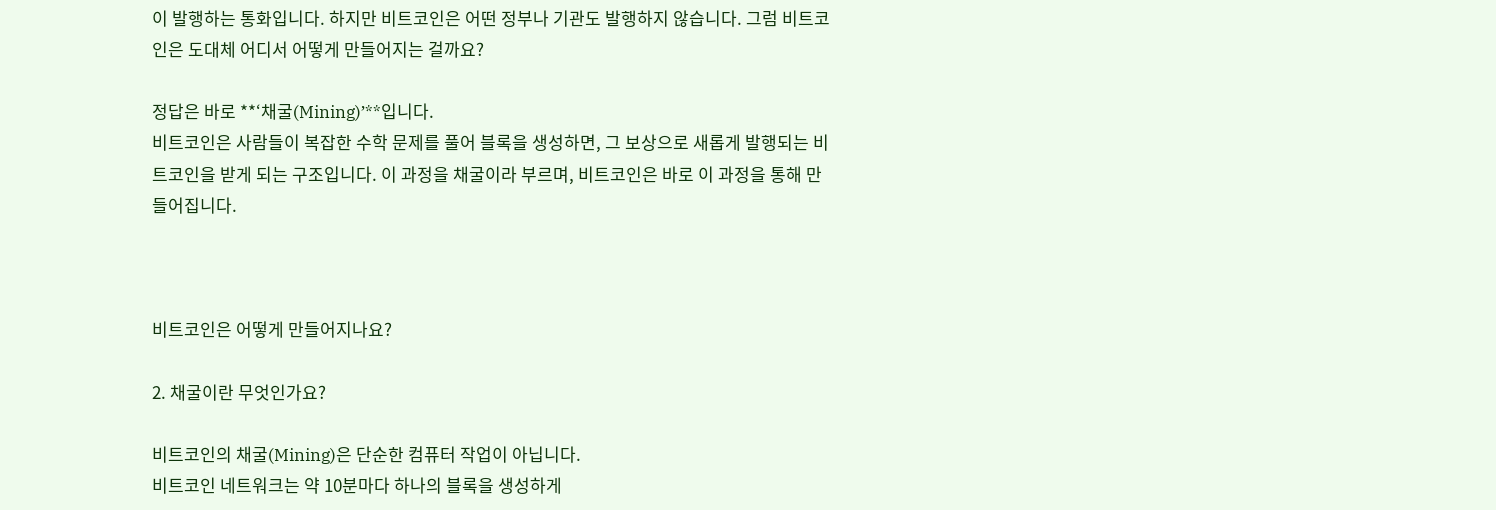이 발행하는 통화입니다. 하지만 비트코인은 어떤 정부나 기관도 발행하지 않습니다. 그럼 비트코인은 도대체 어디서 어떻게 만들어지는 걸까요?

정답은 바로 **‘채굴(Mining)’**입니다.
비트코인은 사람들이 복잡한 수학 문제를 풀어 블록을 생성하면, 그 보상으로 새롭게 발행되는 비트코인을 받게 되는 구조입니다. 이 과정을 채굴이라 부르며, 비트코인은 바로 이 과정을 통해 만들어집니다.



비트코인은 어떻게 만들어지나요?

2. 채굴이란 무엇인가요?

비트코인의 채굴(Mining)은 단순한 컴퓨터 작업이 아닙니다.
비트코인 네트워크는 약 10분마다 하나의 블록을 생성하게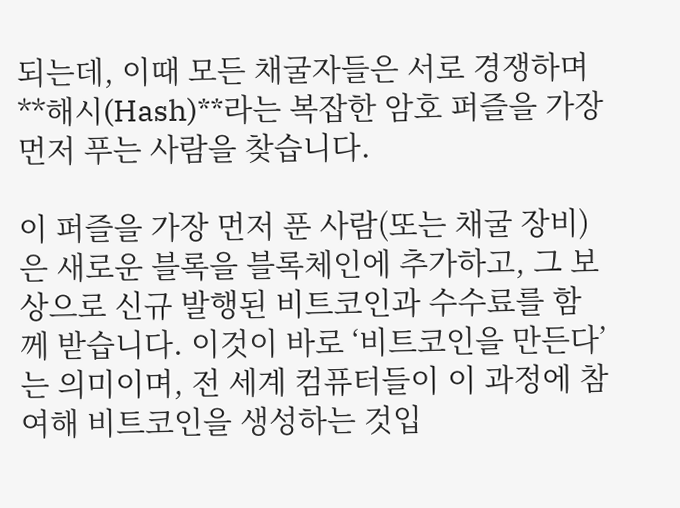되는데, 이때 모든 채굴자들은 서로 경쟁하며 **해시(Hash)**라는 복잡한 암호 퍼즐을 가장 먼저 푸는 사람을 찾습니다.

이 퍼즐을 가장 먼저 푼 사람(또는 채굴 장비)은 새로운 블록을 블록체인에 추가하고, 그 보상으로 신규 발행된 비트코인과 수수료를 함께 받습니다. 이것이 바로 ‘비트코인을 만든다’는 의미이며, 전 세계 컴퓨터들이 이 과정에 참여해 비트코인을 생성하는 것입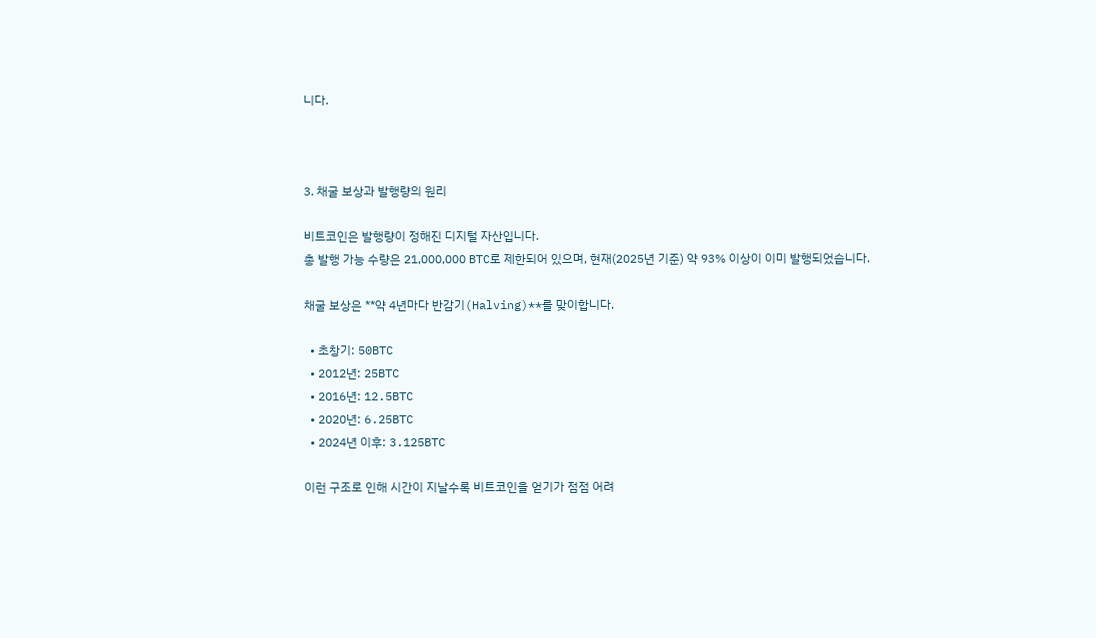니다.



3. 채굴 보상과 발행량의 원리

비트코인은 발행량이 정해진 디지털 자산입니다.
총 발행 가능 수량은 21,000,000 BTC로 제한되어 있으며, 현재(2025년 기준) 약 93% 이상이 이미 발행되었습니다.

채굴 보상은 **약 4년마다 반감기(Halving)**를 맞이합니다.

  • 초창기: 50BTC
  • 2012년: 25BTC
  • 2016년: 12.5BTC
  • 2020년: 6.25BTC
  • 2024년 이후: 3.125BTC

이런 구조로 인해 시간이 지날수록 비트코인을 얻기가 점점 어려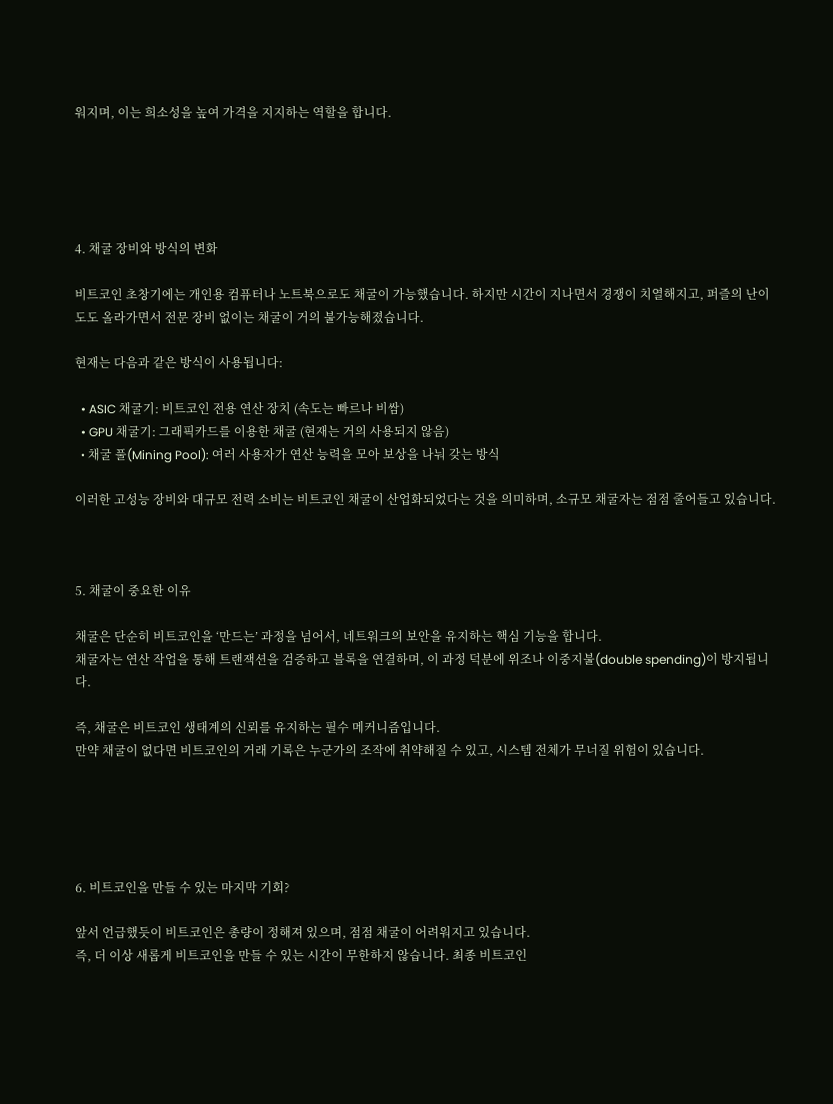워지며, 이는 희소성을 높여 가격을 지지하는 역할을 합니다.





4. 채굴 장비와 방식의 변화

비트코인 초창기에는 개인용 컴퓨터나 노트북으로도 채굴이 가능했습니다. 하지만 시간이 지나면서 경쟁이 치열해지고, 퍼즐의 난이도도 올라가면서 전문 장비 없이는 채굴이 거의 불가능해졌습니다.

현재는 다음과 같은 방식이 사용됩니다:

  • ASIC 채굴기: 비트코인 전용 연산 장치 (속도는 빠르나 비쌈)
  • GPU 채굴기: 그래픽카드를 이용한 채굴 (현재는 거의 사용되지 않음)
  • 채굴 풀(Mining Pool): 여러 사용자가 연산 능력을 모아 보상을 나눠 갖는 방식

이러한 고성능 장비와 대규모 전력 소비는 비트코인 채굴이 산업화되었다는 것을 의미하며, 소규모 채굴자는 점점 줄어들고 있습니다.



5. 채굴이 중요한 이유

채굴은 단순히 비트코인을 ‘만드는’ 과정을 넘어서, 네트워크의 보안을 유지하는 핵심 기능을 합니다.
채굴자는 연산 작업을 통해 트랜잭션을 검증하고 블록을 연결하며, 이 과정 덕분에 위조나 이중지불(double spending)이 방지됩니다.

즉, 채굴은 비트코인 생태계의 신뢰를 유지하는 필수 메커니즘입니다.
만약 채굴이 없다면 비트코인의 거래 기록은 누군가의 조작에 취약해질 수 있고, 시스템 전체가 무너질 위험이 있습니다.





6. 비트코인을 만들 수 있는 마지막 기회?

앞서 언급했듯이 비트코인은 총량이 정해져 있으며, 점점 채굴이 어려워지고 있습니다.
즉, 더 이상 새롭게 비트코인을 만들 수 있는 시간이 무한하지 않습니다. 최종 비트코인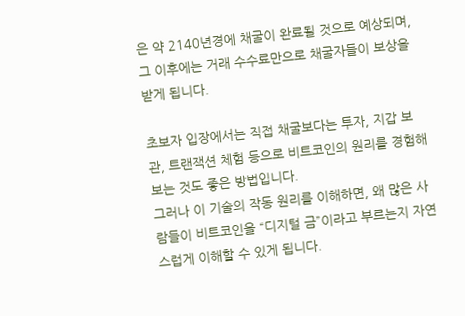은 약 2140년경에 채굴이 완료될 것으로 예상되며, 그 이후에는 거래 수수료만으로 채굴자들이 보상을 받게 됩니다.

초보자 입장에서는 직접 채굴보다는 투자, 지갑 보관, 트랜잭션 체험 등으로 비트코인의 원리를 경험해보는 것도 좋은 방법입니다.
그러나 이 기술의 작동 원리를 이해하면, 왜 많은 사람들이 비트코인을 “디지털 금”이라고 부르는지 자연스럽게 이해할 수 있게 됩니다.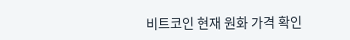비트코인 현재 원화 가격 확인